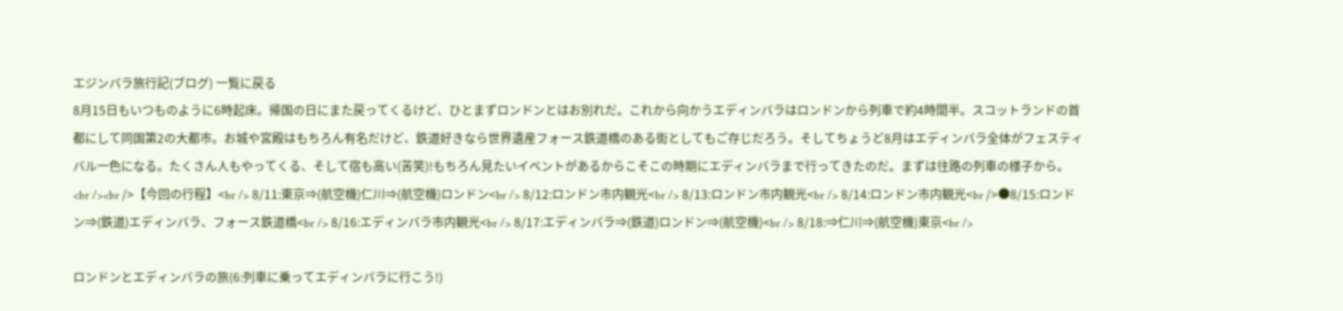エジンバラ旅行記(ブログ) 一覧に戻る
8月15日もいつものように6時起床。帰国の日にまた戻ってくるけど、ひとまずロンドンとはお別れだ。これから向かうエディンバラはロンドンから列車で約4時間半。スコットランドの首都にして同国第2の大都市。お城や宮殿はもちろん有名だけど、鉄道好きなら世界遺産フォース鉄道橋のある街としてもご存じだろう。そしてちょうど8月はエディンバラ全体がフェスティバル一色になる。たくさん人もやってくる、そして宿も高い(苦笑)!もちろん見たいイベントがあるからこそこの時期にエディンバラまで行ってきたのだ。まずは往路の列車の様子から。<br /><br />【今回の行程】<br /> 8/11:東京⇒(航空機)仁川⇒(航空機)ロンドン<br /> 8/12:ロンドン市内観光<br /> 8/13:ロンドン市内観光<br /> 8/14:ロンドン市内観光<br />●8/15:ロンドン⇒(鉄道)エディンバラ、フォース鉄道橋<br /> 8/16:エディンバラ市内観光<br /> 8/17:エディンバラ⇒(鉄道)ロンドン⇒(航空機)<br /> 8/18:⇒仁川⇒(航空機)東京<br />

ロンドンとエディンバラの旅(6:列車に乗ってエディンバラに行こう!)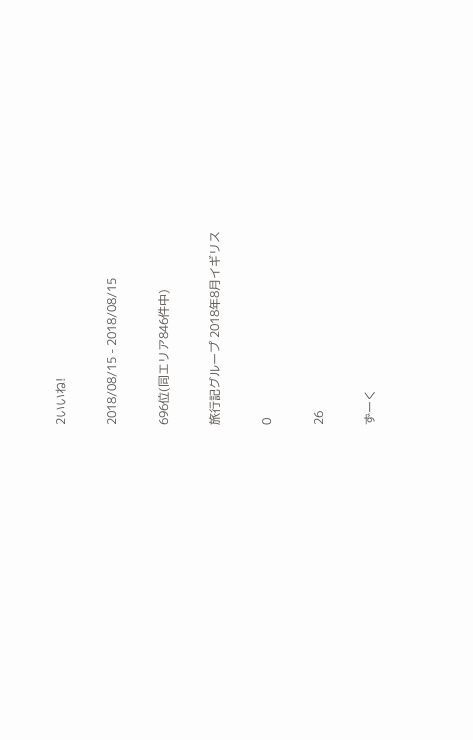2いいね!

2018/08/15 - 2018/08/15

696位(同エリア846件中)

旅行記グループ 2018年8月イギリス

0

26

ずーく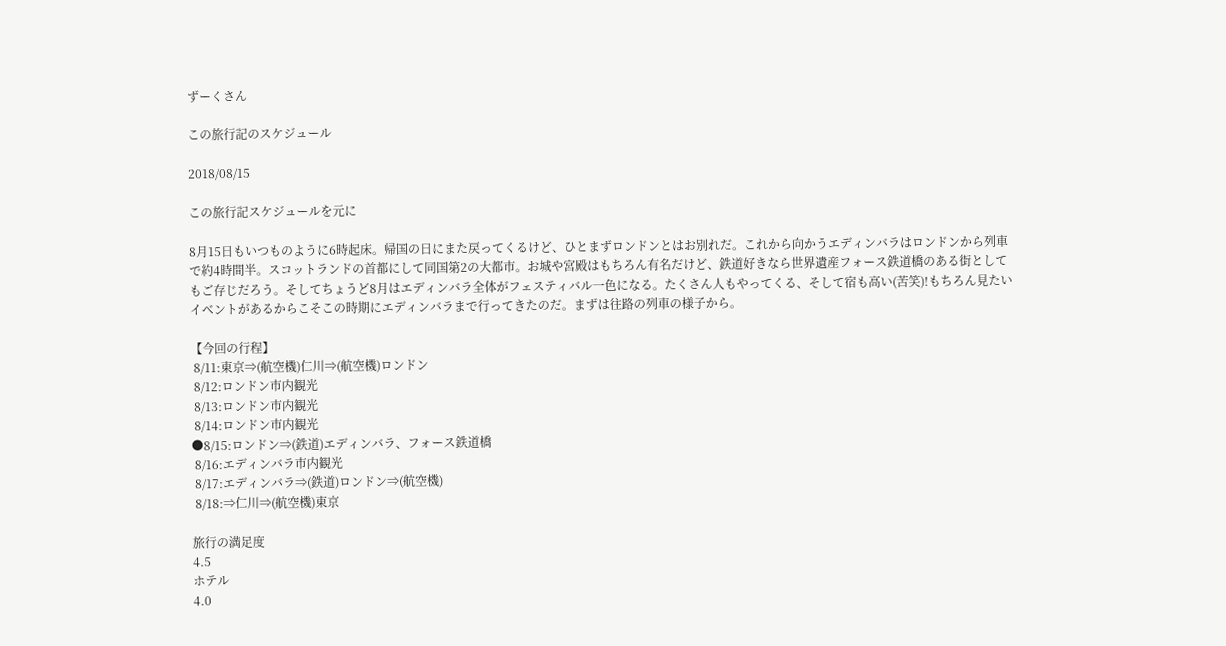ずーくさん

この旅行記のスケジュール

2018/08/15

この旅行記スケジュールを元に

8月15日もいつものように6時起床。帰国の日にまた戻ってくるけど、ひとまずロンドンとはお別れだ。これから向かうエディンバラはロンドンから列車で約4時間半。スコットランドの首都にして同国第2の大都市。お城や宮殿はもちろん有名だけど、鉄道好きなら世界遺産フォース鉄道橋のある街としてもご存じだろう。そしてちょうど8月はエディンバラ全体がフェスティバル一色になる。たくさん人もやってくる、そして宿も高い(苦笑)!もちろん見たいイベントがあるからこそこの時期にエディンバラまで行ってきたのだ。まずは往路の列車の様子から。

【今回の行程】
 8/11:東京⇒(航空機)仁川⇒(航空機)ロンドン
 8/12:ロンドン市内観光
 8/13:ロンドン市内観光
 8/14:ロンドン市内観光
●8/15:ロンドン⇒(鉄道)エディンバラ、フォース鉄道橋
 8/16:エディンバラ市内観光
 8/17:エディンバラ⇒(鉄道)ロンドン⇒(航空機)
 8/18:⇒仁川⇒(航空機)東京

旅行の満足度
4.5
ホテル
4.0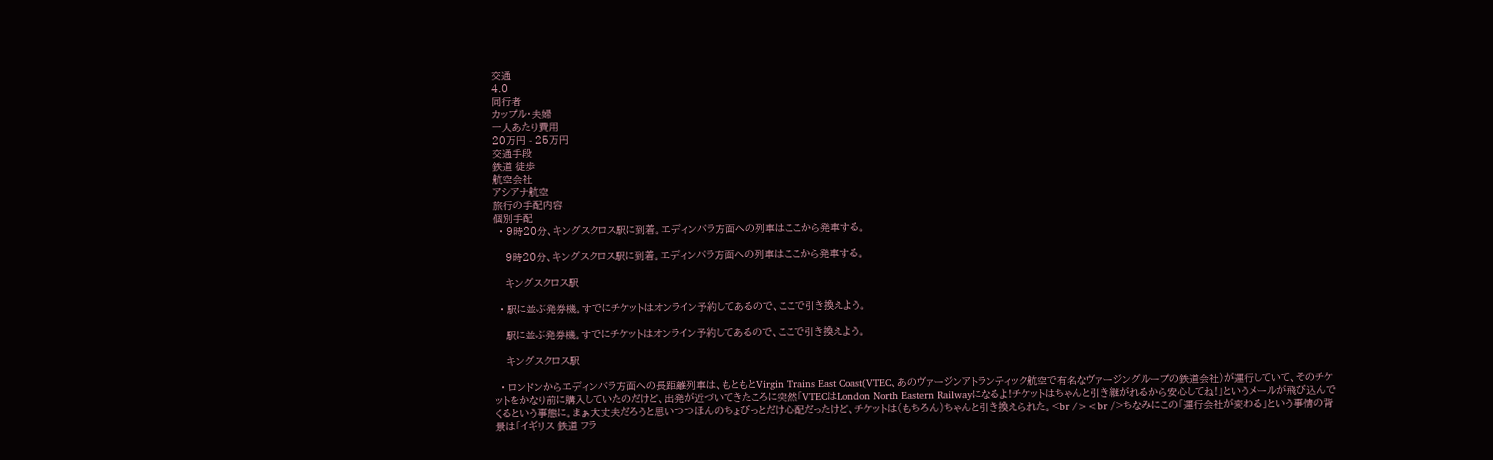交通
4.0
同行者
カップル・夫婦
一人あたり費用
20万円 - 25万円
交通手段
鉄道 徒歩
航空会社
アシアナ航空
旅行の手配内容
個別手配
  • 9時20分、キングスクロス駅に到着。エディンバラ方面への列車はここから発車する。

    9時20分、キングスクロス駅に到着。エディンバラ方面への列車はここから発車する。

    キングスクロス駅

  • 駅に並ぶ発券機。すでにチケットはオンライン予約してあるので、ここで引き換えよう。

    駅に並ぶ発券機。すでにチケットはオンライン予約してあるので、ここで引き換えよう。

    キングスクロス駅

  • ロンドンからエディンバラ方面への長距離列車は、もともとVirgin Trains East Coast(VTEC、あのヴァージンアトランティック航空で有名なヴァージングループの鉄道会社)が運行していて、そのチケットをかなり前に購入していたのだけど、出発が近づいてきたころに突然「VTECはLondon North Eastern Railwayになるよ!チケットはちゃんと引き継がれるから安心してね!」というメールが飛び込んでくるという事態に。まぁ大丈夫だろうと思いつつほんのちょびっとだけ心配だったけど、チケットは(もちろん)ちゃんと引き換えられた。<br /><br />ちなみにこの「運行会社が変わる」という事情の背景は「イギリス 鉄道 フラ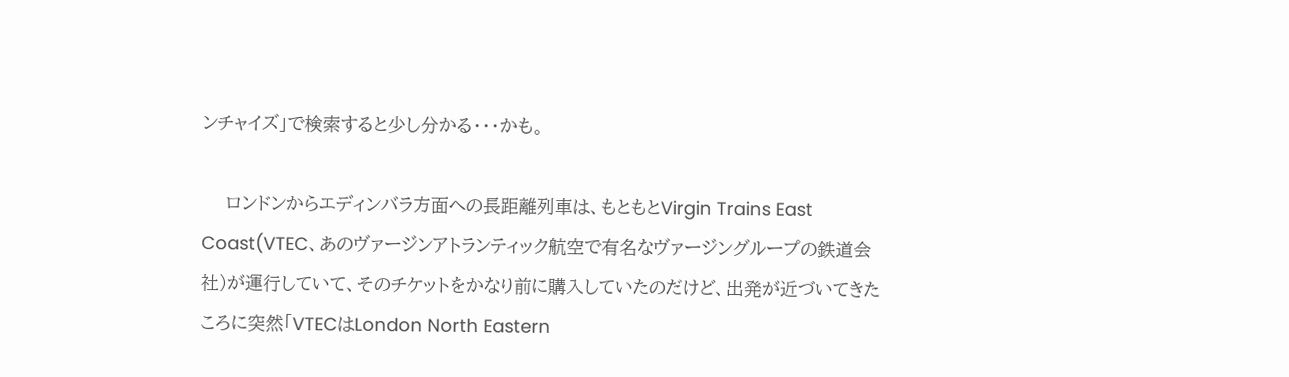ンチャイズ」で検索すると少し分かる・・・かも。

    ロンドンからエディンバラ方面への長距離列車は、もともとVirgin Trains East Coast(VTEC、あのヴァージンアトランティック航空で有名なヴァージングループの鉄道会社)が運行していて、そのチケットをかなり前に購入していたのだけど、出発が近づいてきたころに突然「VTECはLondon North Eastern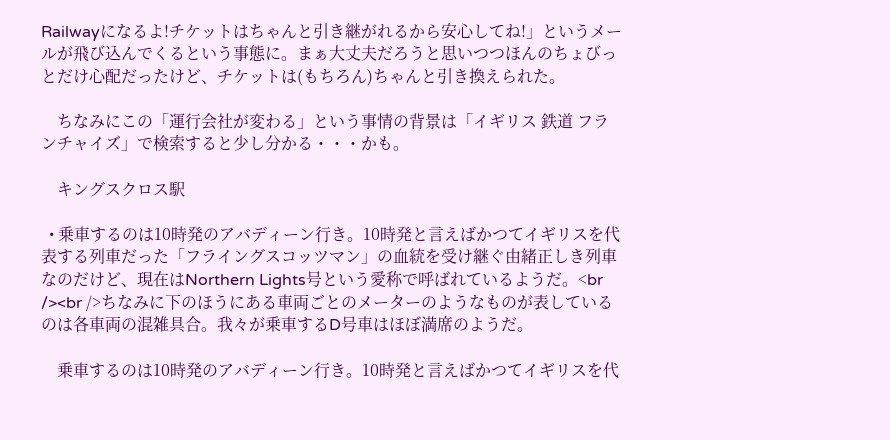Railwayになるよ!チケットはちゃんと引き継がれるから安心してね!」というメールが飛び込んでくるという事態に。まぁ大丈夫だろうと思いつつほんのちょびっとだけ心配だったけど、チケットは(もちろん)ちゃんと引き換えられた。

    ちなみにこの「運行会社が変わる」という事情の背景は「イギリス 鉄道 フランチャイズ」で検索すると少し分かる・・・かも。

    キングスクロス駅

  • 乗車するのは10時発のアバディーン行き。10時発と言えばかつてイギリスを代表する列車だった「フライングスコッツマン」の血統を受け継ぐ由緒正しき列車なのだけど、現在はNorthern Lights号という愛称で呼ばれているようだ。<br /><br />ちなみに下のほうにある車両ごとのメーターのようなものが表しているのは各車両の混雑具合。我々が乗車するD号車はほぼ満席のようだ。

    乗車するのは10時発のアバディーン行き。10時発と言えばかつてイギリスを代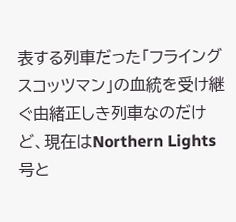表する列車だった「フライングスコッツマン」の血統を受け継ぐ由緒正しき列車なのだけど、現在はNorthern Lights号と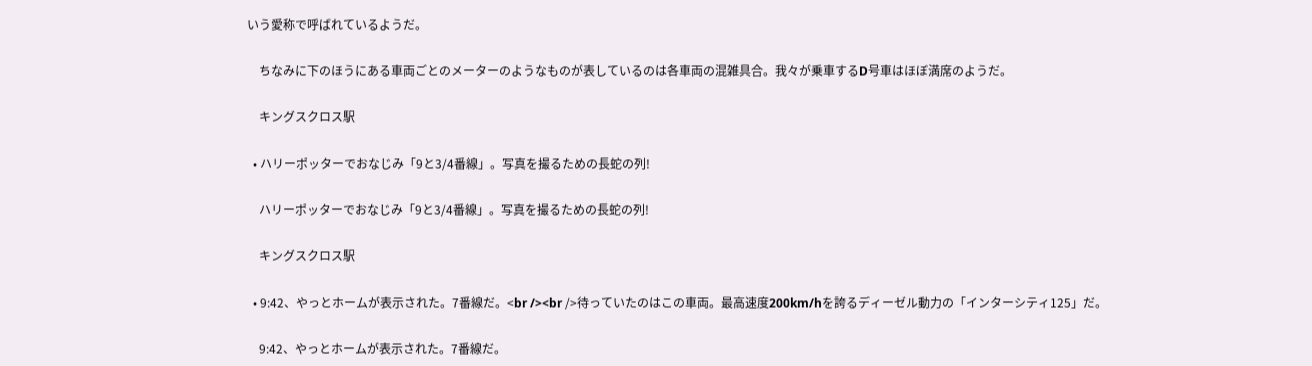いう愛称で呼ばれているようだ。

    ちなみに下のほうにある車両ごとのメーターのようなものが表しているのは各車両の混雑具合。我々が乗車するD号車はほぼ満席のようだ。

    キングスクロス駅

  • ハリーポッターでおなじみ「9と3/4番線」。写真を撮るための長蛇の列!

    ハリーポッターでおなじみ「9と3/4番線」。写真を撮るための長蛇の列!

    キングスクロス駅

  • 9:42、やっとホームが表示された。7番線だ。<br /><br />待っていたのはこの車両。最高速度200km/hを誇るディーゼル動力の「インターシティ125」だ。

    9:42、やっとホームが表示された。7番線だ。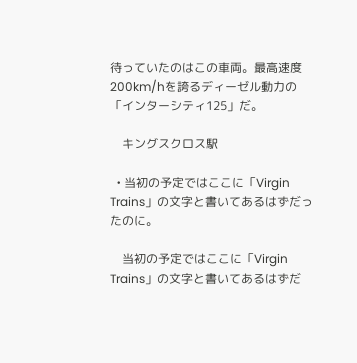待っていたのはこの車両。最高速度200km/hを誇るディーゼル動力の「インターシティ125」だ。

    キングスクロス駅

  • 当初の予定ではここに「Virgin Trains」の文字と書いてあるはずだったのに。

    当初の予定ではここに「Virgin Trains」の文字と書いてあるはずだ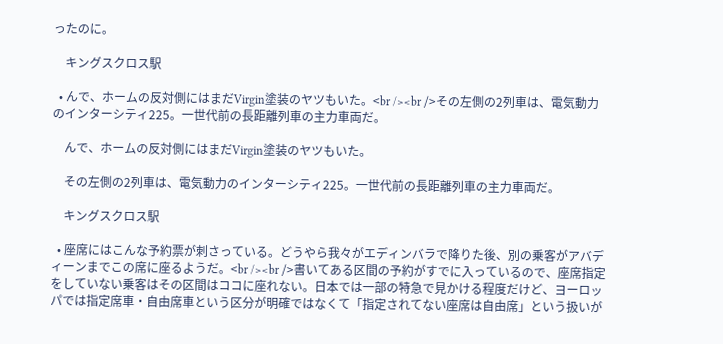ったのに。

    キングスクロス駅

  • んで、ホームの反対側にはまだVirgin塗装のヤツもいた。<br /><br />その左側の2列車は、電気動力のインターシティ225。一世代前の長距離列車の主力車両だ。

    んで、ホームの反対側にはまだVirgin塗装のヤツもいた。

    その左側の2列車は、電気動力のインターシティ225。一世代前の長距離列車の主力車両だ。

    キングスクロス駅

  • 座席にはこんな予約票が刺さっている。どうやら我々がエディンバラで降りた後、別の乗客がアバディーンまでこの席に座るようだ。<br /><br />書いてある区間の予約がすでに入っているので、座席指定をしていない乗客はその区間はココに座れない。日本では一部の特急で見かける程度だけど、ヨーロッパでは指定席車・自由席車という区分が明確ではなくて「指定されてない座席は自由席」という扱いが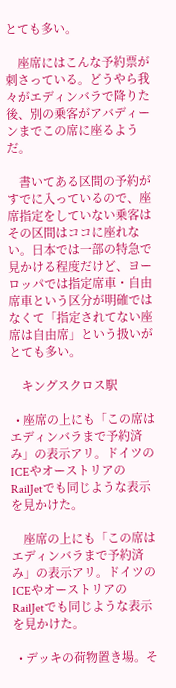とても多い。

    座席にはこんな予約票が刺さっている。どうやら我々がエディンバラで降りた後、別の乗客がアバディーンまでこの席に座るようだ。

    書いてある区間の予約がすでに入っているので、座席指定をしていない乗客はその区間はココに座れない。日本では一部の特急で見かける程度だけど、ヨーロッパでは指定席車・自由席車という区分が明確ではなくて「指定されてない座席は自由席」という扱いがとても多い。

    キングスクロス駅

  • 座席の上にも「この席はエディンバラまで予約済み」の表示アリ。ドイツのICEやオーストリアのRailJetでも同じような表示を見かけた。

    座席の上にも「この席はエディンバラまで予約済み」の表示アリ。ドイツのICEやオーストリアのRailJetでも同じような表示を見かけた。

  • デッキの荷物置き場。そ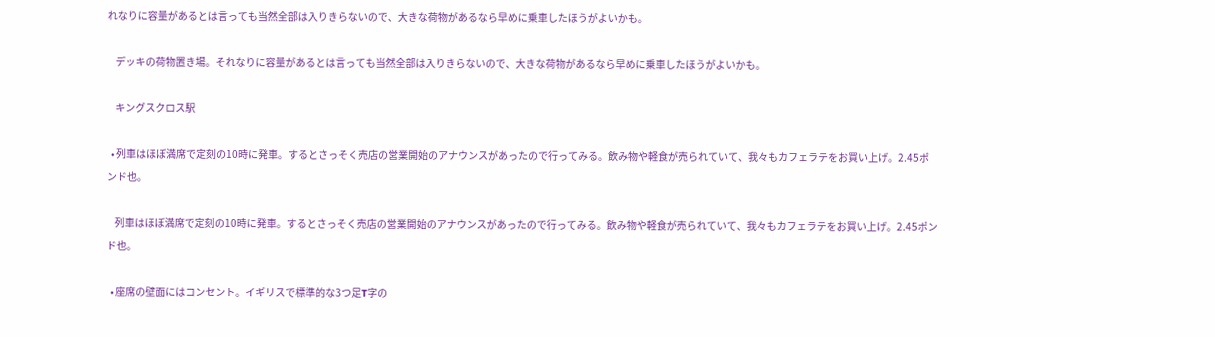れなりに容量があるとは言っても当然全部は入りきらないので、大きな荷物があるなら早めに乗車したほうがよいかも。

    デッキの荷物置き場。それなりに容量があるとは言っても当然全部は入りきらないので、大きな荷物があるなら早めに乗車したほうがよいかも。

    キングスクロス駅

  • 列車はほぼ満席で定刻の10時に発車。するとさっそく売店の営業開始のアナウンスがあったので行ってみる。飲み物や軽食が売られていて、我々もカフェラテをお買い上げ。2.45ポンド也。

    列車はほぼ満席で定刻の10時に発車。するとさっそく売店の営業開始のアナウンスがあったので行ってみる。飲み物や軽食が売られていて、我々もカフェラテをお買い上げ。2.45ポンド也。

  • 座席の壁面にはコンセント。イギリスで標準的な3つ足T字の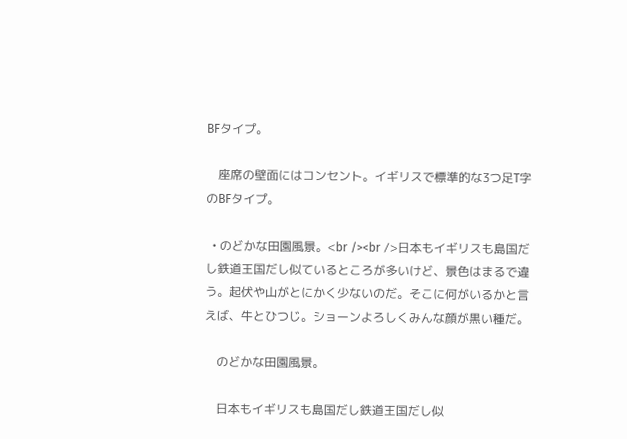BFタイプ。

    座席の壁面にはコンセント。イギリスで標準的な3つ足T字のBFタイプ。

  • のどかな田園風景。<br /><br />日本もイギリスも島国だし鉄道王国だし似ているところが多いけど、景色はまるで違う。起伏や山がとにかく少ないのだ。そこに何がいるかと言えば、牛とひつじ。ショーンよろしくみんな顔が黒い種だ。

    のどかな田園風景。

    日本もイギリスも島国だし鉄道王国だし似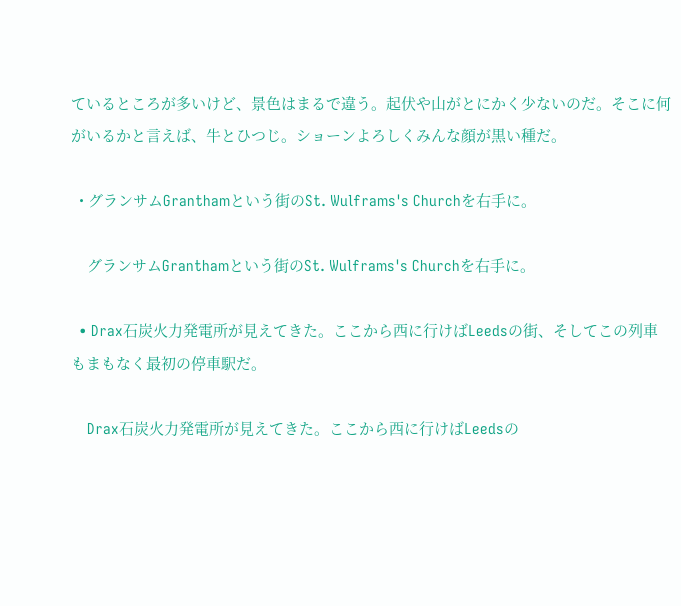ているところが多いけど、景色はまるで違う。起伏や山がとにかく少ないのだ。そこに何がいるかと言えば、牛とひつじ。ショーンよろしくみんな顔が黒い種だ。

  • グランサムGranthamという街のSt. Wulframs's Churchを右手に。

    グランサムGranthamという街のSt. Wulframs's Churchを右手に。

  • Drax石炭火力発電所が見えてきた。ここから西に行けばLeedsの街、そしてこの列車もまもなく最初の停車駅だ。

    Drax石炭火力発電所が見えてきた。ここから西に行けばLeedsの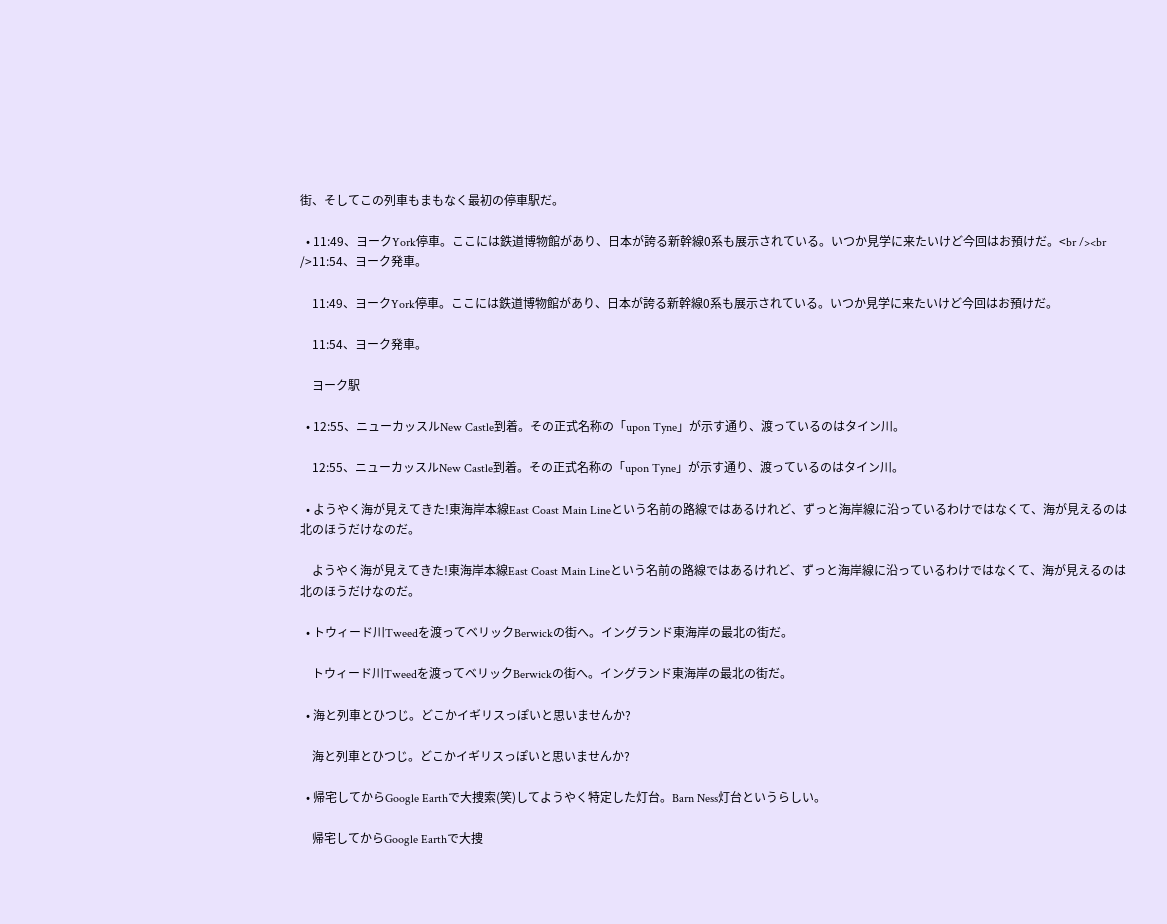街、そしてこの列車もまもなく最初の停車駅だ。

  • 11:49、ヨークYork停車。ここには鉄道博物館があり、日本が誇る新幹線0系も展示されている。いつか見学に来たいけど今回はお預けだ。<br /><br />11:54、ヨーク発車。

    11:49、ヨークYork停車。ここには鉄道博物館があり、日本が誇る新幹線0系も展示されている。いつか見学に来たいけど今回はお預けだ。

    11:54、ヨーク発車。

    ヨーク駅

  • 12:55、ニューカッスルNew Castle到着。その正式名称の「upon Tyne」が示す通り、渡っているのはタイン川。

    12:55、ニューカッスルNew Castle到着。その正式名称の「upon Tyne」が示す通り、渡っているのはタイン川。

  • ようやく海が見えてきた!東海岸本線East Coast Main Lineという名前の路線ではあるけれど、ずっと海岸線に沿っているわけではなくて、海が見えるのは北のほうだけなのだ。

    ようやく海が見えてきた!東海岸本線East Coast Main Lineという名前の路線ではあるけれど、ずっと海岸線に沿っているわけではなくて、海が見えるのは北のほうだけなのだ。

  • トウィード川Tweedを渡ってベリックBerwickの街へ。イングランド東海岸の最北の街だ。

    トウィード川Tweedを渡ってベリックBerwickの街へ。イングランド東海岸の最北の街だ。

  • 海と列車とひつじ。どこかイギリスっぽいと思いませんか?

    海と列車とひつじ。どこかイギリスっぽいと思いませんか?

  • 帰宅してからGoogle Earthで大捜索(笑)してようやく特定した灯台。Barn Ness灯台というらしい。

    帰宅してからGoogle Earthで大捜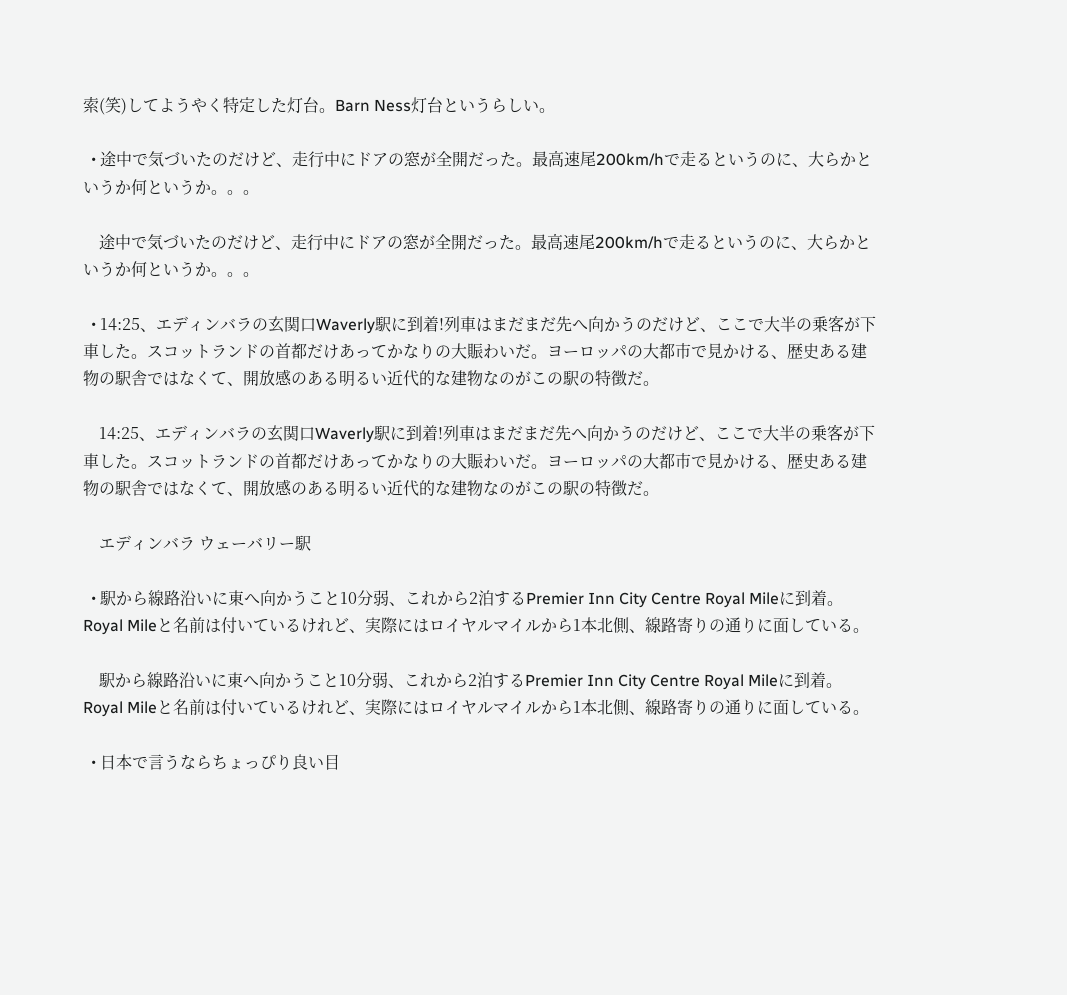索(笑)してようやく特定した灯台。Barn Ness灯台というらしい。

  • 途中で気づいたのだけど、走行中にドアの窓が全開だった。最高速尾200km/hで走るというのに、大らかというか何というか。。。

    途中で気づいたのだけど、走行中にドアの窓が全開だった。最高速尾200km/hで走るというのに、大らかというか何というか。。。

  • 14:25、エディンバラの玄関口Waverly駅に到着!列車はまだまだ先へ向かうのだけど、ここで大半の乗客が下車した。スコットランドの首都だけあってかなりの大賑わいだ。ヨーロッパの大都市で見かける、歴史ある建物の駅舎ではなくて、開放感のある明るい近代的な建物なのがこの駅の特徴だ。

    14:25、エディンバラの玄関口Waverly駅に到着!列車はまだまだ先へ向かうのだけど、ここで大半の乗客が下車した。スコットランドの首都だけあってかなりの大賑わいだ。ヨーロッパの大都市で見かける、歴史ある建物の駅舎ではなくて、開放感のある明るい近代的な建物なのがこの駅の特徴だ。

    エディンバラ ウェーバリー駅

  • 駅から線路沿いに東へ向かうこと10分弱、これから2泊するPremier Inn City Centre Royal Mileに到着。Royal Mileと名前は付いているけれど、実際にはロイヤルマイルから1本北側、線路寄りの通りに面している。

    駅から線路沿いに東へ向かうこと10分弱、これから2泊するPremier Inn City Centre Royal Mileに到着。Royal Mileと名前は付いているけれど、実際にはロイヤルマイルから1本北側、線路寄りの通りに面している。

  • 日本で言うならちょっぴり良い目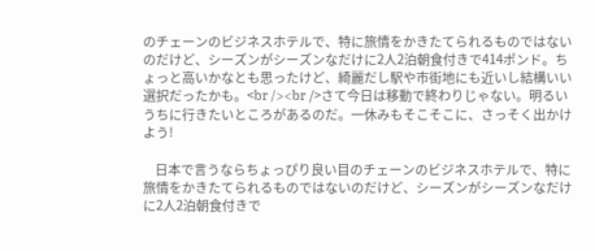のチェーンのビジネスホテルで、特に旅情をかきたてられるものではないのだけど、シーズンがシーズンなだけに2人2泊朝食付きで414ポンド。ちょっと高いかなとも思ったけど、綺麗だし駅や市街地にも近いし結構いい選択だったかも。<br /><br />さて今日は移動で終わりじゃない。明るいうちに行きたいところがあるのだ。一休みもそこそこに、さっそく出かけよう!

    日本で言うならちょっぴり良い目のチェーンのビジネスホテルで、特に旅情をかきたてられるものではないのだけど、シーズンがシーズンなだけに2人2泊朝食付きで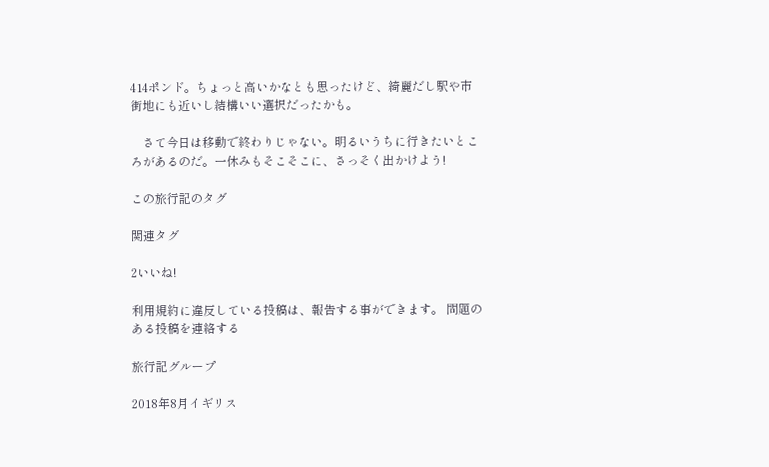414ポンド。ちょっと高いかなとも思ったけど、綺麗だし駅や市街地にも近いし結構いい選択だったかも。

    さて今日は移動で終わりじゃない。明るいうちに行きたいところがあるのだ。一休みもそこそこに、さっそく出かけよう!

この旅行記のタグ

関連タグ

2いいね!

利用規約に違反している投稿は、報告する事ができます。 問題のある投稿を連絡する

旅行記グループ

2018年8月イギリス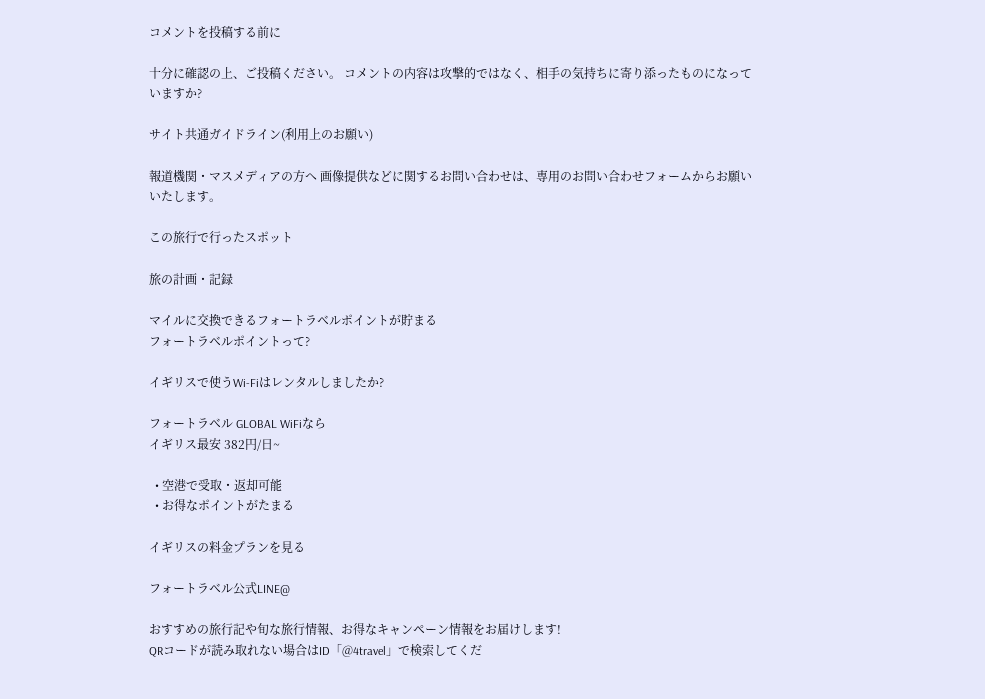コメントを投稿する前に

十分に確認の上、ご投稿ください。 コメントの内容は攻撃的ではなく、相手の気持ちに寄り添ったものになっていますか?

サイト共通ガイドライン(利用上のお願い)

報道機関・マスメディアの方へ 画像提供などに関するお問い合わせは、専用のお問い合わせフォームからお願いいたします。

この旅行で行ったスポット

旅の計画・記録

マイルに交換できるフォートラベルポイントが貯まる
フォートラベルポイントって?

イギリスで使うWi-Fiはレンタルしましたか?

フォートラベル GLOBAL WiFiなら
イギリス最安 382円/日~

  • 空港で受取・返却可能
  • お得なポイントがたまる

イギリスの料金プランを見る

フォートラベル公式LINE@

おすすめの旅行記や旬な旅行情報、お得なキャンペーン情報をお届けします!
QRコードが読み取れない場合はID「@4travel」で検索してくだ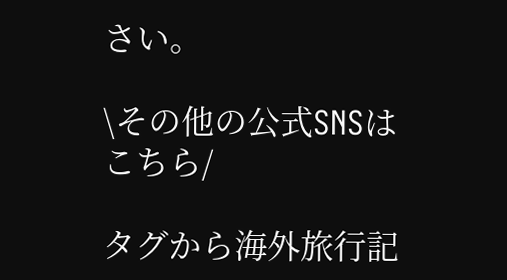さい。

\その他の公式SNSはこちら/

タグから海外旅行記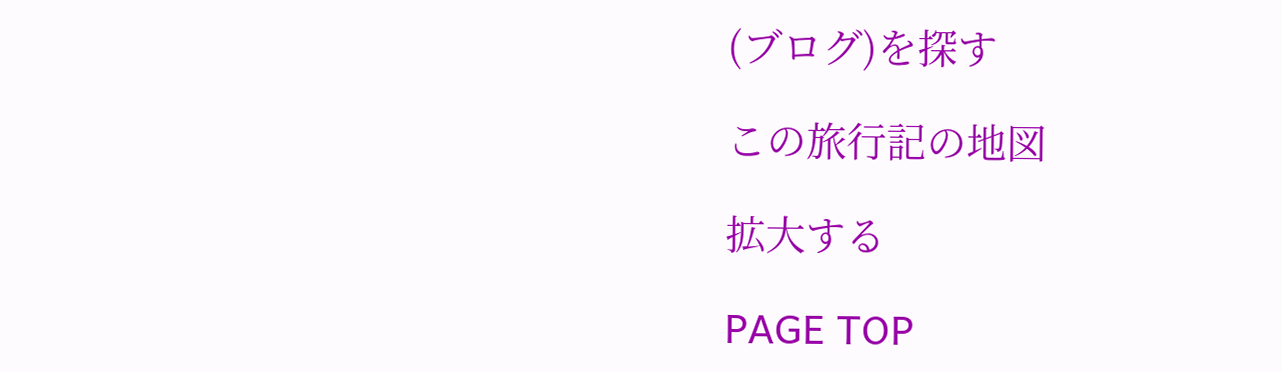(ブログ)を探す

この旅行記の地図

拡大する

PAGE TOP